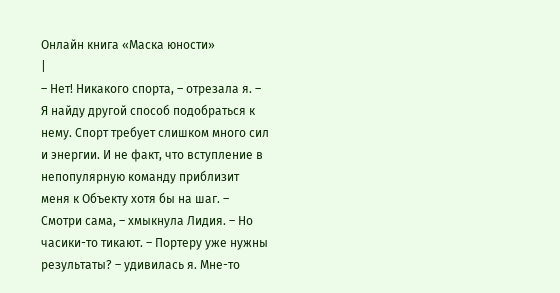Онлайн книга «Маска юности»
|
– Нет! Никакого спорта, – отрезала я. – Я найду другой способ подобраться к нему. Спорт требует слишком много сил и энергии. И не факт, что вступление в непопулярную команду приблизит меня к Объекту хотя бы на шаг. – Смотри сама, – хмыкнула Лидия. – Но часики-то тикают. – Портеру уже нужны результаты? – удивилась я. Мне-то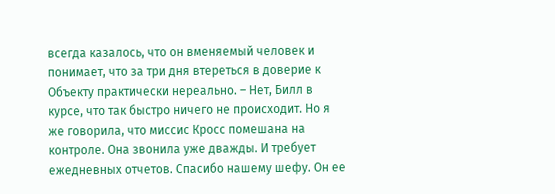всегда казалось, что он вменяемый человек и понимает, что за три дня втереться в доверие к Объекту практически нереально. – Нет, Билл в курсе, что так быстро ничего не происходит. Но я же говорила, что миссис Кросс помешана на контроле. Она звонила уже дважды. И требует ежедневных отчетов. Спасибо нашему шефу. Он ее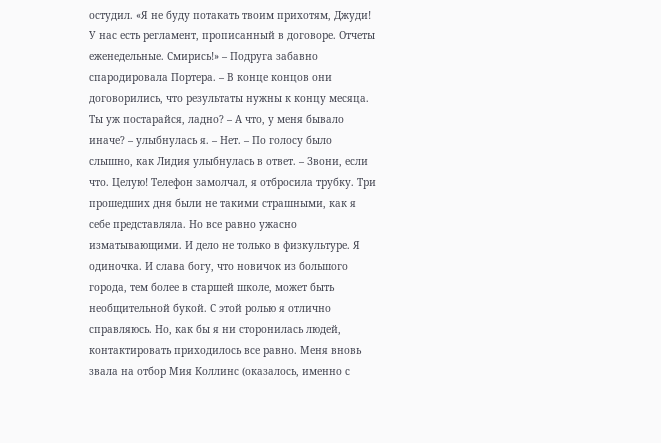остудил. «Я не буду потакать твоим прихотям, Джуди! У нас есть регламент, прописанный в договоре. Отчеты еженедельные. Смирись!» – Подруга забавно спародировала Портера. – В конце концов они договорились, что результаты нужны к концу месяца. Ты уж постарайся, ладно? – А что, у меня бывало иначе? – улыбнулась я. – Нет. – По голосу было слышно, как Лидия улыбнулась в ответ. – Звони, если что. Целую! Телефон замолчал, я отбросила трубку. Три прошедших дня были не такими страшными, как я себе представляла. Но все равно ужасно изматывающими. И дело не только в физкультуре. Я одиночка. И слава богу, что новичок из большого города, тем более в старшей школе, может быть необщительной букой. С этой ролью я отлично справляюсь. Но, как бы я ни сторонилась людей, контактировать приходилось все равно. Меня вновь звала на отбор Мия Коллинс (оказалось, именно с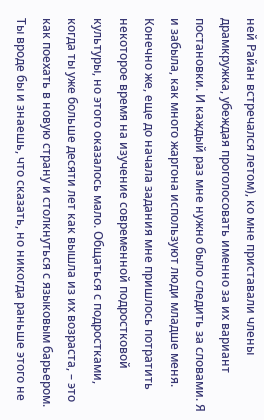ней Райан встречался летом), ко мне приставали члены драмкружка, убеждая проголосовать именно за их вариант постановки. И каждый раз мне нужно было следить за словами. Я и забыла, как много жаргона используют люди младше меня. Конечно же, еще до начала задания мне пришлось потратить некоторое время на изучение современной подростковой культуры, но этого оказалось мало. Общаться с подростками, когда ты уже больше десяти лет как вышла из их возраста, – это как поехать в новую страну и столкнуться с языковым барьером. Ты вроде бы и знаешь, что сказать, но никогда раньше этого не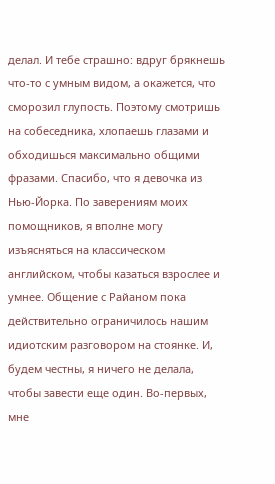делал. И тебе страшно: вдруг брякнешь что-то с умным видом, а окажется, что сморозил глупость. Поэтому смотришь на собеседника, хлопаешь глазами и обходишься максимально общими фразами. Спасибо, что я девочка из Нью-Йорка. По заверениям моих помощников, я вполне могу изъясняться на классическом английском, чтобы казаться взрослее и умнее. Общение с Райаном пока действительно ограничилось нашим идиотским разговором на стоянке. И, будем честны, я ничего не делала, чтобы завести еще один. Во-первых, мне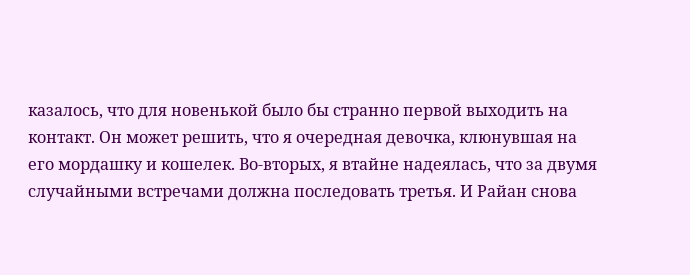казалось, что для новенькой было бы странно первой выходить на контакт. Он может решить, что я очередная девочка, клюнувшая на его мордашку и кошелек. Во-вторых, я втайне надеялась, что за двумя случайными встречами должна последовать третья. И Райан снова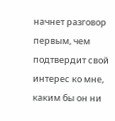начнет разговор первым, чем подтвердит свой интерес ко мне, каким бы он ни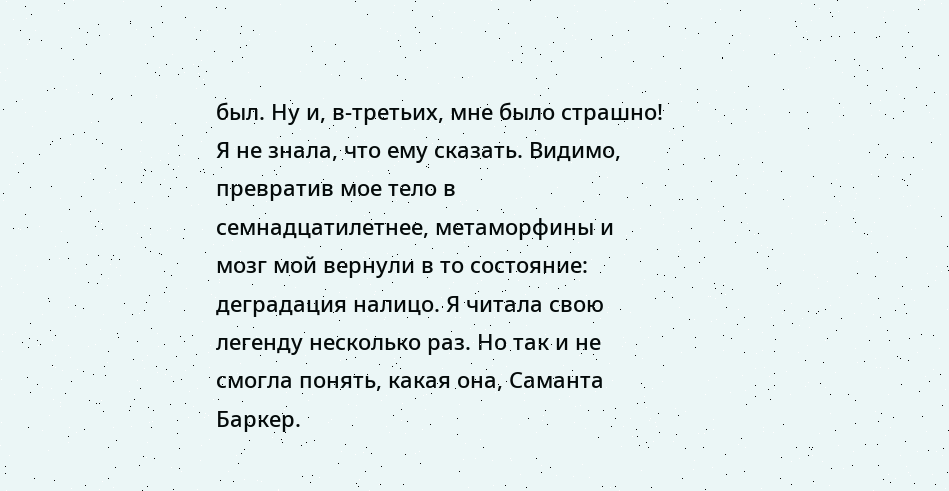был. Ну и, в-третьих, мне было страшно! Я не знала, что ему сказать. Видимо, превратив мое тело в семнадцатилетнее, метаморфины и мозг мой вернули в то состояние: деградация налицо. Я читала свою легенду несколько раз. Но так и не смогла понять, какая она, Саманта Баркер.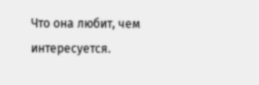Что она любит, чем интересуется.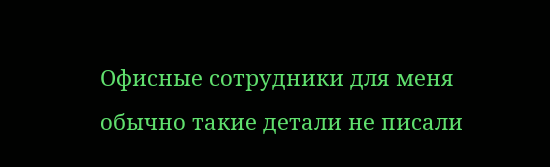Офисные сотрудники для меня обычно такие детали не писали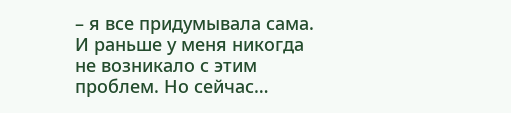– я все придумывала сама. И раньше у меня никогда не возникало с этим проблем. Но сейчас…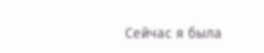Сейчас я была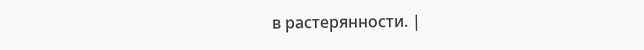в растерянности. |